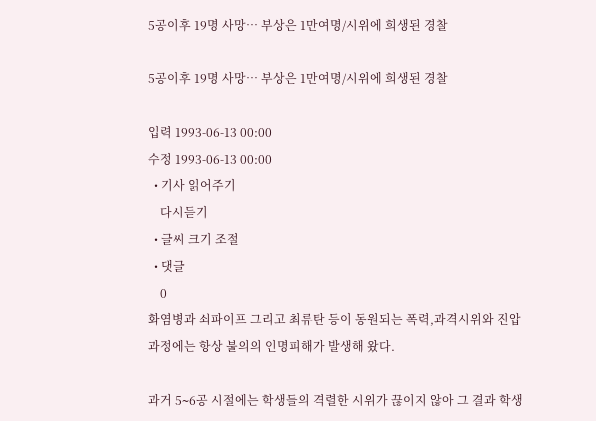5공이후 19명 사망… 부상은 1만여명/시위에 희생된 경찰

5공이후 19명 사망… 부상은 1만여명/시위에 희생된 경찰

입력 1993-06-13 00:00
수정 1993-06-13 00:00
  • 기사 읽어주기
    다시듣기
  • 글씨 크기 조절
  • 댓글
    0
화염병과 쇠파이프 그리고 최류탄 등이 동원되는 폭력,과격시위와 진압과정에는 항상 불의의 인명피해가 발생해 왔다.

과거 5∼6공 시절에는 학생들의 격렬한 시위가 끊이지 않아 그 결과 학생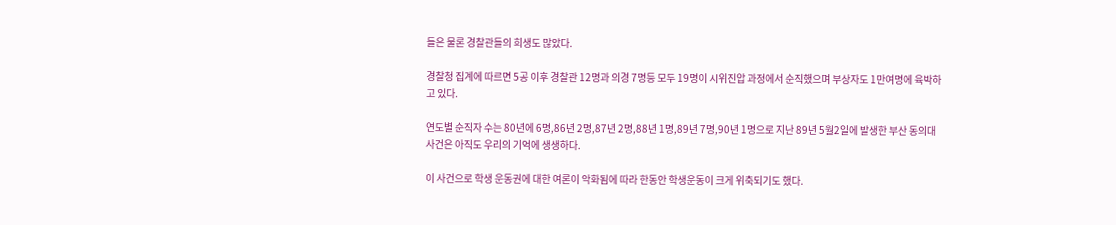들은 물론 경찰관들의 희생도 많았다.

경찰청 집계에 따르면 5공 이후 경찰관 12명과 의경 7명등 모두 19명이 시위진압 과정에서 순직했으며 부상자도 1만여명에 육박하고 있다.

연도별 순직자 수는 80년에 6명,86년 2명,87년 2명,88년 1명,89년 7명,90년 1명으로 지난 89년 5월2일에 발생한 부산 동의대 사건은 아직도 우리의 기억에 생생하다.

이 사건으로 학생 운동권에 대한 여론이 악화됨에 따라 한동안 학생운동이 크게 위축되기도 했다.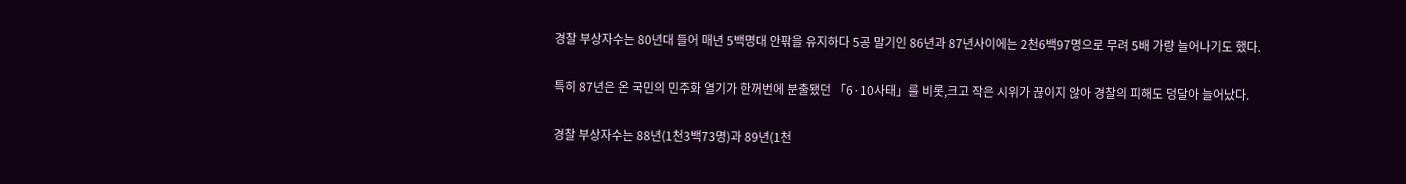경찰 부상자수는 80년대 들어 매년 5백명대 안팎을 유지하다 5공 말기인 86년과 87년사이에는 2천6백97명으로 무려 5배 가량 늘어나기도 했다.

특히 87년은 온 국민의 민주화 열기가 한꺼번에 분출됐던 「6·10사태」를 비롯,크고 작은 시위가 끊이지 않아 경찰의 피해도 덩달아 늘어났다.

경찰 부상자수는 88년(1천3백73명)과 89년(1천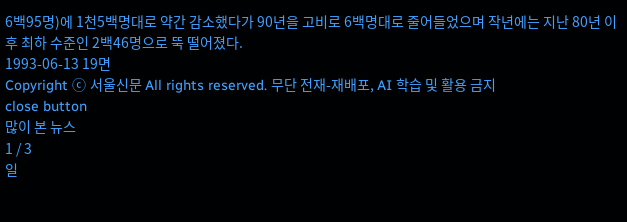6백95명)에 1천5백명대로 약간 감소했다가 90년을 고비로 6백명대로 줄어들었으며 작년에는 지난 80년 이후 최하 수준인 2백46명으로 뚝 떨어졌다.
1993-06-13 19면
Copyright ⓒ 서울신문 All rights reserved. 무단 전재-재배포, AI 학습 및 활용 금지
close button
많이 본 뉴스
1 / 3
일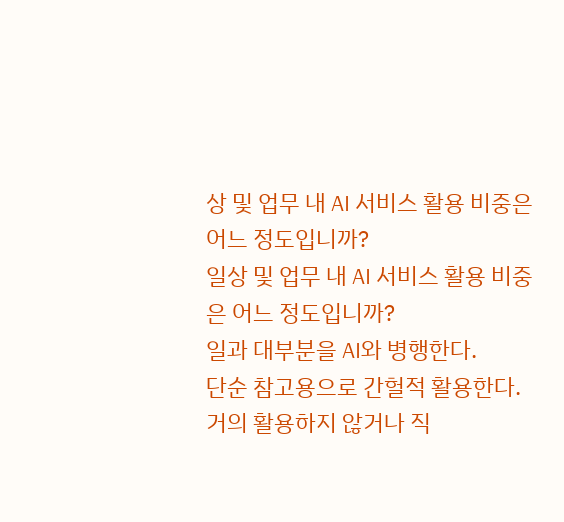상 및 업무 내 AI 서비스 활용 비중은 어느 정도입니까?
일상 및 업무 내 AI 서비스 활용 비중은 어느 정도입니까?
일과 대부분을 AI와 병행한다.
단순 참고용으로 간헐적 활용한다.
거의 활용하지 않거나 직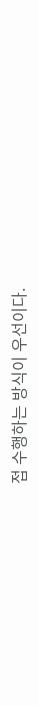접 수행하는 방식이 우선이다.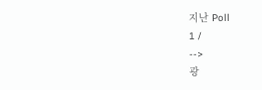지난 Poll
1 /
-->
광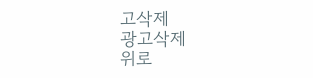고삭제
광고삭제
위로